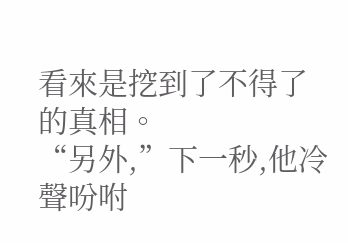看來是挖到了不得了的真相。
“另外,”下一秒,他冷聲吩咐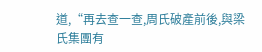道,“再去查一查,周氏破產前後,與梁氏集團有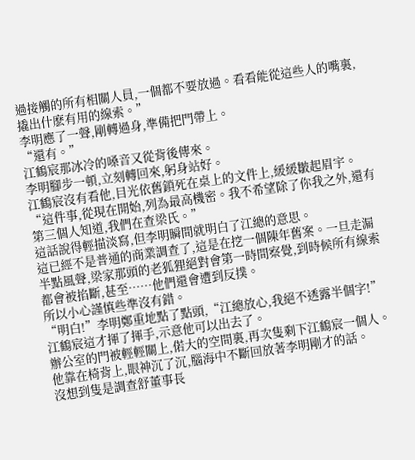過接觸的所有相關人員,一個都不要放過。看看能從這些人的嘴裏,撬出什麽有用的線索。”
李明應了一聲,剛轉過身,準備把門帶上。
“還有。”
江鶴宸那冰冷的嗓音又從背後傳來。
李明腳步一頓,立刻轉回來,躬身站好。
江鶴宸沒有看他,目光依舊鎖死在桌上的文件上,緩緩皺起眉宇。
“這件事,從現在開始,列為最高機密。我不希望除了你我之外,還有第三個人知道,我們在查梁氏。”
這話說得輕描淡寫,但李明瞬間就明白了江總的意思。
這已經不是普通的商業調查了,這是在挖一個陳年舊案。一旦走漏半點風聲,梁家那頭的老狐狸絕對會第一時間察覺,到時候所有線索都會被掐斷,甚至……他們還會遭到反撲。
所以小心謹慎些準沒有錯。
“明白!”李明鄭重地點了點頭,“江總放心,我絕不透露半個字!”
江鶴宸這才揮了揮手,示意他可以出去了。
辦公室的門被輕輕關上,偌大的空間裏,再次隻剩下江鶴宸一個人。
他靠在椅背上,眼神沉了沉,腦海中不斷回放著李明剛才的話。
沒想到隻是調查舒董事長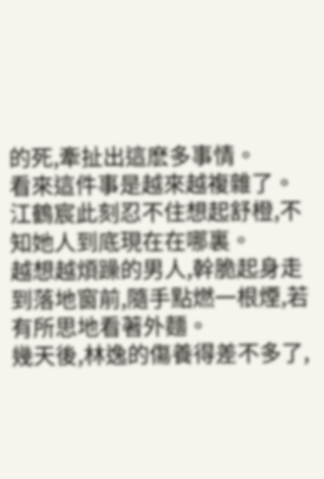的死,牽扯出這麽多事情。
看來這件事是越來越複雜了。
江鶴宸此刻忍不住想起舒橙,不知她人到底現在在哪裏。
越想越煩躁的男人,幹脆起身走到落地窗前,隨手點燃一根煙,若有所思地看著外麵。
幾天後,林逸的傷養得差不多了,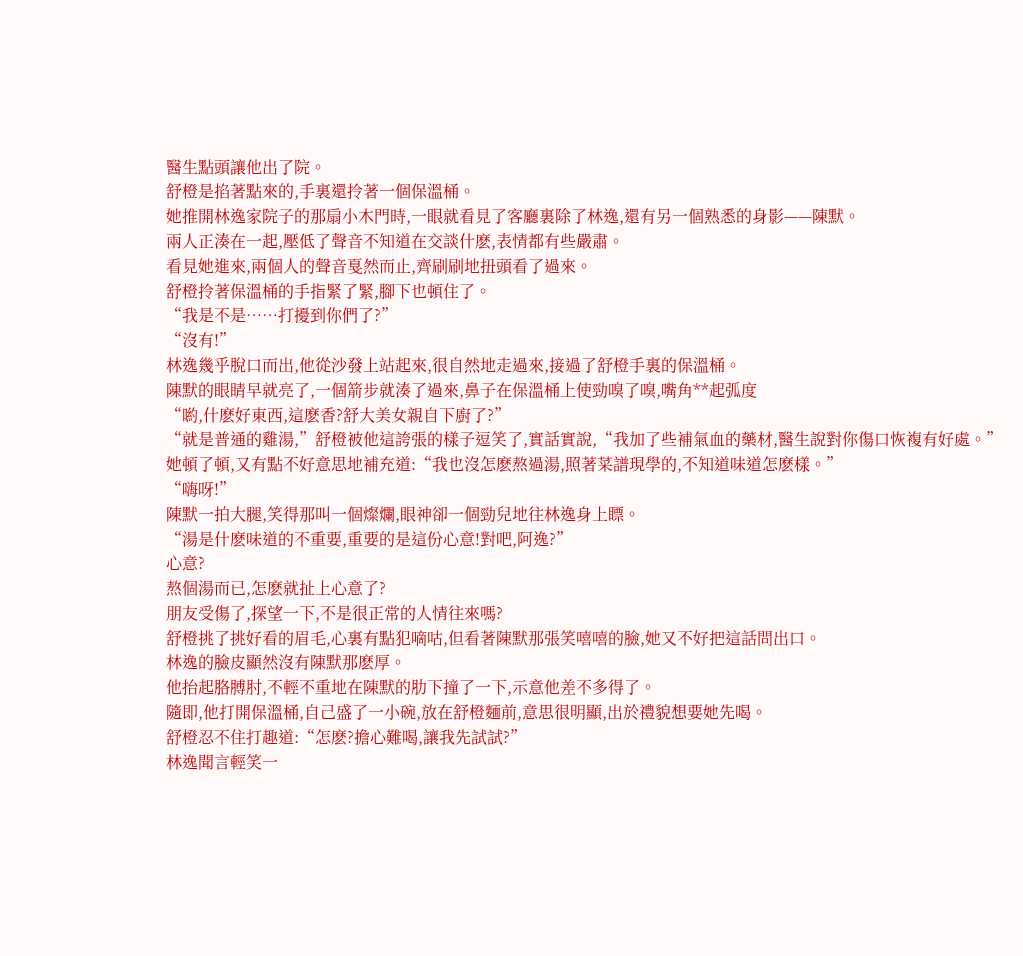醫生點頭讓他出了院。
舒橙是掐著點來的,手裏還拎著一個保溫桶。
她推開林逸家院子的那扇小木門時,一眼就看見了客廳裏除了林逸,還有另一個熟悉的身影——陳默。
兩人正湊在一起,壓低了聲音不知道在交談什麽,表情都有些嚴肅。
看見她進來,兩個人的聲音戛然而止,齊刷刷地扭頭看了過來。
舒橙拎著保溫桶的手指緊了緊,腳下也頓住了。
“我是不是……打擾到你們了?”
“沒有!”
林逸幾乎脫口而出,他從沙發上站起來,很自然地走過來,接過了舒橙手裏的保溫桶。
陳默的眼睛早就亮了,一個箭步就湊了過來,鼻子在保溫桶上使勁嗅了嗅,嘴角**起弧度
“喲,什麽好東西,這麽香?舒大美女親自下廚了?”
“就是普通的雞湯,”舒橙被他這誇張的樣子逗笑了,實話實說,“我加了些補氣血的藥材,醫生說對你傷口恢複有好處。”
她頓了頓,又有點不好意思地補充道:“我也沒怎麽熬過湯,照著菜譜現學的,不知道味道怎麽樣。”
“嗨呀!”
陳默一拍大腿,笑得那叫一個燦爛,眼神卻一個勁兒地往林逸身上瞟。
“湯是什麽味道的不重要,重要的是這份心意!對吧,阿逸?”
心意?
熬個湯而已,怎麽就扯上心意了?
朋友受傷了,探望一下,不是很正常的人情往來嗎?
舒橙挑了挑好看的眉毛,心裏有點犯嘀咕,但看著陳默那張笑嘻嘻的臉,她又不好把這話問出口。
林逸的臉皮顯然沒有陳默那麽厚。
他抬起胳膊肘,不輕不重地在陳默的肋下撞了一下,示意他差不多得了。
隨即,他打開保溫桶,自己盛了一小碗,放在舒橙麵前,意思很明顯,出於禮貌想要她先喝。
舒橙忍不住打趣道:“怎麽?擔心難喝,讓我先試試?”
林逸聞言輕笑一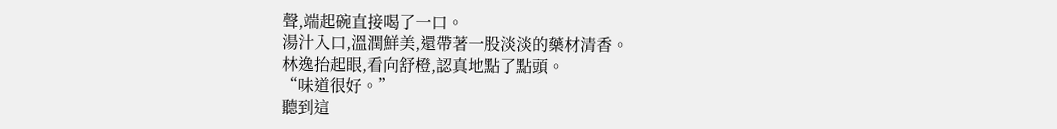聲,端起碗直接喝了一口。
湯汁入口,溫潤鮮美,還帶著一股淡淡的藥材清香。
林逸抬起眼,看向舒橙,認真地點了點頭。
“味道很好。”
聽到這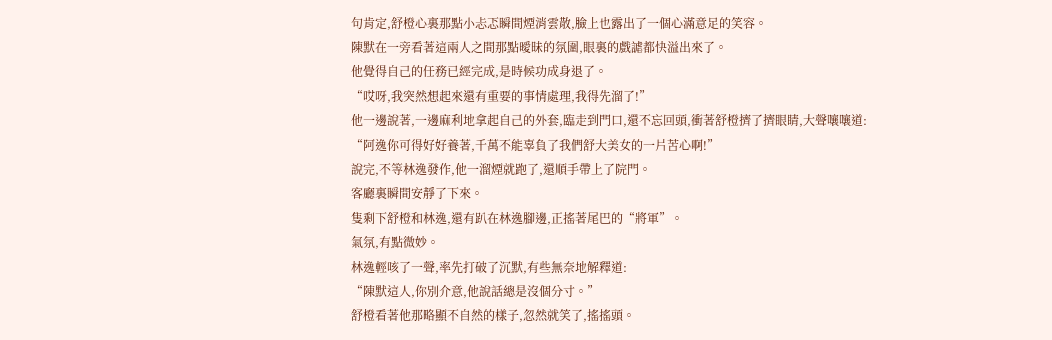句肯定,舒橙心裏那點小忐忑瞬間煙消雲散,臉上也露出了一個心滿意足的笑容。
陳默在一旁看著這兩人之間那點曖昧的氛圍,眼裏的戲謔都快溢出來了。
他覺得自己的任務已經完成,是時候功成身退了。
“哎呀,我突然想起來還有重要的事情處理,我得先溜了!”
他一邊說著,一邊麻利地拿起自己的外套,臨走到門口,還不忘回頭,衝著舒橙擠了擠眼睛,大聲嚷嚷道:
“阿逸你可得好好養著,千萬不能辜負了我們舒大美女的一片苦心啊!”
說完,不等林逸發作,他一溜煙就跑了,還順手帶上了院門。
客廳裏瞬間安靜了下來。
隻剩下舒橙和林逸,還有趴在林逸腳邊,正搖著尾巴的“將軍”。
氣氛,有點微妙。
林逸輕咳了一聲,率先打破了沉默,有些無奈地解釋道:
“陳默這人,你別介意,他說話總是沒個分寸。”
舒橙看著他那略顯不自然的樣子,忽然就笑了,搖搖頭。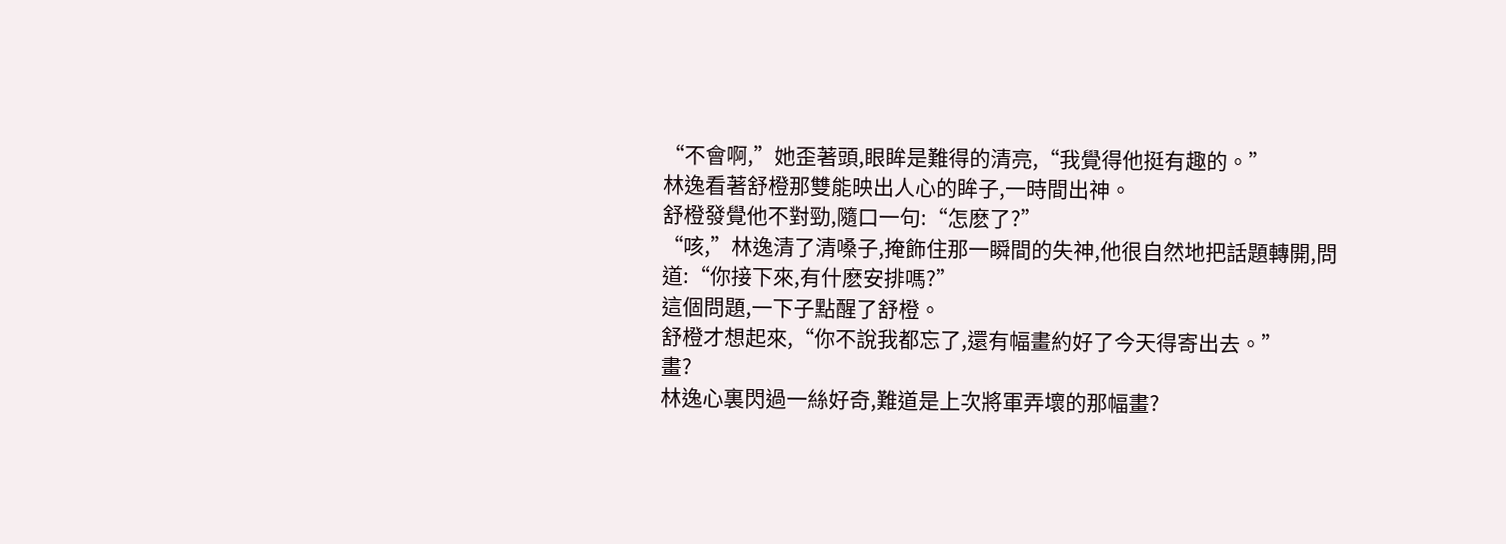“不會啊,”她歪著頭,眼眸是難得的清亮,“我覺得他挺有趣的。”
林逸看著舒橙那雙能映出人心的眸子,一時間出神。
舒橙發覺他不對勁,隨口一句:“怎麽了?”
“咳,”林逸清了清嗓子,掩飾住那一瞬間的失神,他很自然地把話題轉開,問道:“你接下來,有什麽安排嗎?”
這個問題,一下子點醒了舒橙。
舒橙才想起來,“你不說我都忘了,還有幅畫約好了今天得寄出去。”
畫?
林逸心裏閃過一絲好奇,難道是上次將軍弄壞的那幅畫?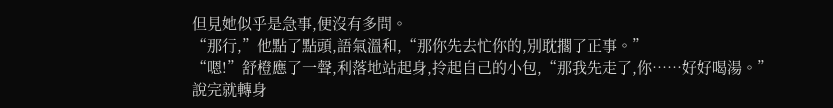但見她似乎是急事,便沒有多問。
“那行,”他點了點頭,語氣溫和,“那你先去忙你的,別耽擱了正事。”
“嗯!”舒橙應了一聲,利落地站起身,拎起自己的小包,“那我先走了,你……好好喝湯。”
說完就轉身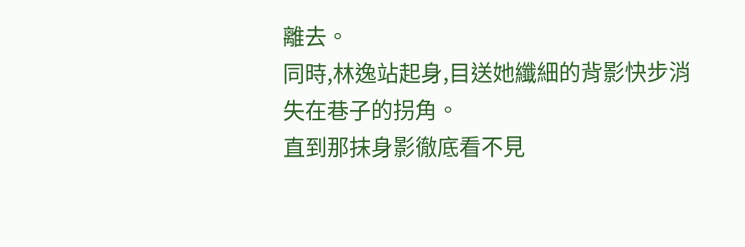離去。
同時,林逸站起身,目送她纖細的背影快步消失在巷子的拐角。
直到那抹身影徹底看不見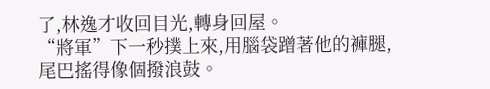了,林逸才收回目光,轉身回屋。
“將軍”下一秒撲上來,用腦袋蹭著他的褲腿,尾巴搖得像個撥浪鼓。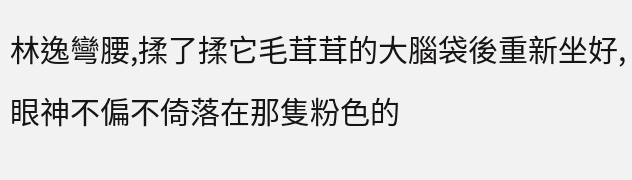林逸彎腰,揉了揉它毛茸茸的大腦袋後重新坐好,眼神不偏不倚落在那隻粉色的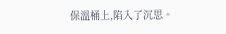保溫桶上,陷入了沉思。